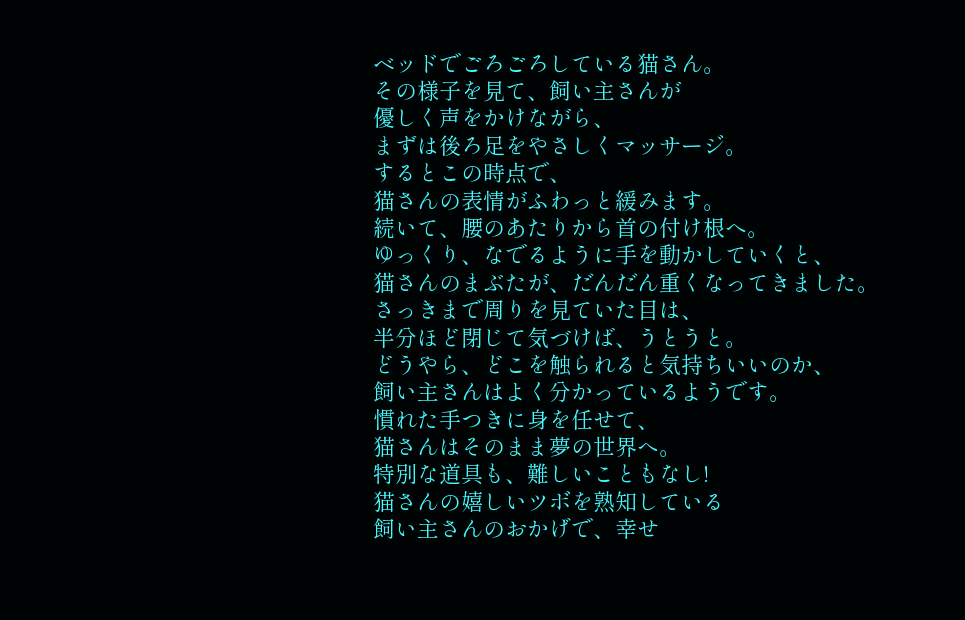ベッドでごろごろしている猫さん。
その様子を見て、飼い主さんが
優しく声をかけながら、
まずは後ろ足をやさしくマッサージ。
するとこの時点で、
猫さんの表情がふわっと緩みます。
続いて、腰のあたりから首の付け根へ。
ゆっくり、なでるように手を動かしていくと、
猫さんのまぶたが、だんだん重くなってきました。
さっきまで周りを見ていた目は、
半分ほど閉じて気づけば、うとうと。
どうやら、どこを触られると気持ちいいのか、
飼い主さんはよく分かっているようです。
慣れた手つきに身を任せて、
猫さんはそのまま夢の世界へ。
特別な道具も、難しいこともなし!
猫さんの嬉しいツボを熟知している
飼い主さんのおかげで、幸せ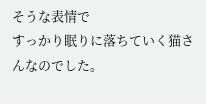そうな表情で
すっかり眠りに落ちていく猫さんなのでした。